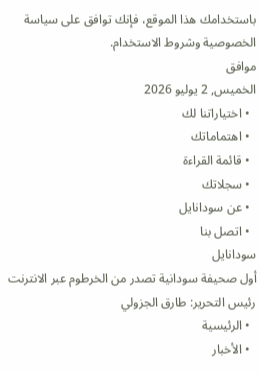باستخدامك هذا الموقع، فإنك توافق على سياسة الخصوصية وشروط الاستخدام.
موافق
الخميس, 2 يوليو 2026
  • اختياراتنا لك
  • اهتماماتك
  • قائمة القراءة
  • سجلاتك
  • عن سودانايل
  • اتصل بنا
سودانايل
أول صحيفة سودانية تصدر من الخرطوم عبر الانترنت
رئيس التحرير: طارق الجزولي
  • الرئيسية
  • الأخبار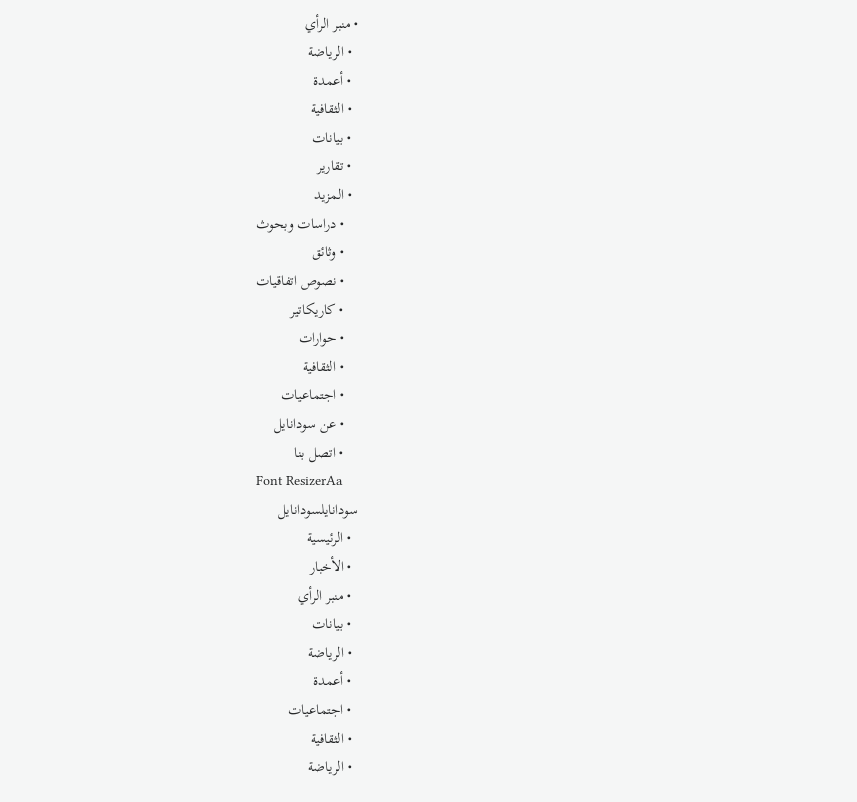• منبر الرأي
  • الرياضة
  • أعمدة
  • الثقافية
  • بيانات
  • تقارير
  • المزيد
    • دراسات وبحوث
    • وثائق
    • نصوص اتفاقيات
    • كاريكاتير
    • حوارات
    • الثقافية
    • اجتماعيات
    • عن سودانايل
    • اتصل بنا
Font ResizerAa
سودانايلسودانايل
  • الرئيسية
  • الأخبار
  • منبر الرأي
  • بيانات
  • الرياضة
  • أعمدة
  • اجتماعيات
  • الثقافية
  • الرياضة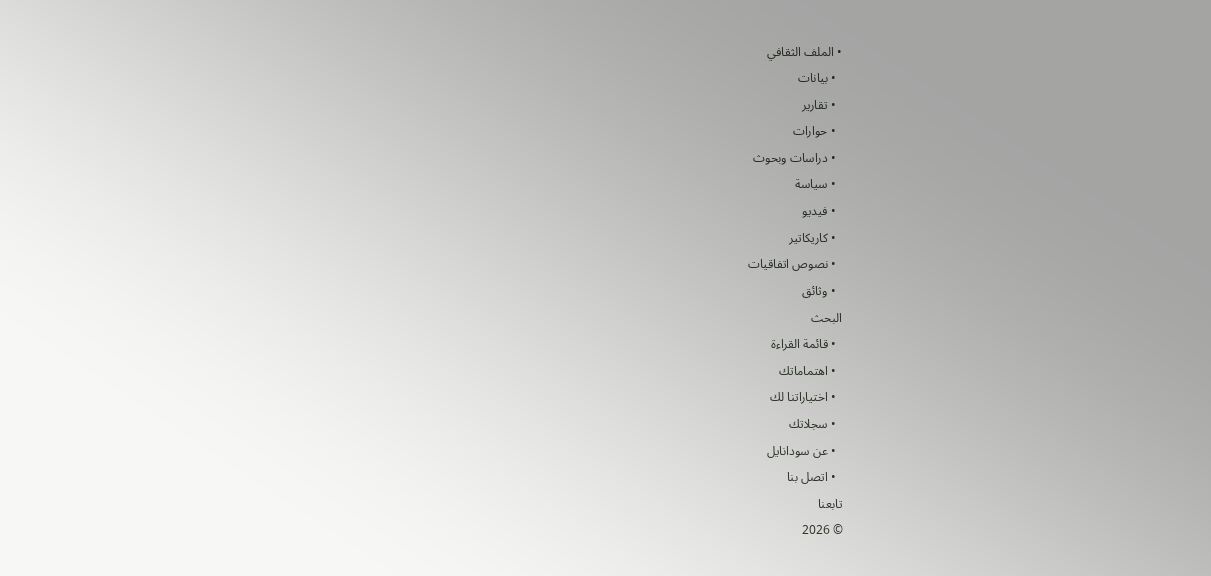• الملف الثقافي
  • بيانات
  • تقارير
  • حوارات
  • دراسات وبحوث
  • سياسة
  • فيديو
  • كاريكاتير
  • نصوص اتفاقيات
  • وثائق
البحث
  • قائمة القراءة
  • اهتماماتك
  • اختياراتنا لك
  • سجلاتك
  • عن سودانايل
  • اتصل بنا
تابعنا
© 2026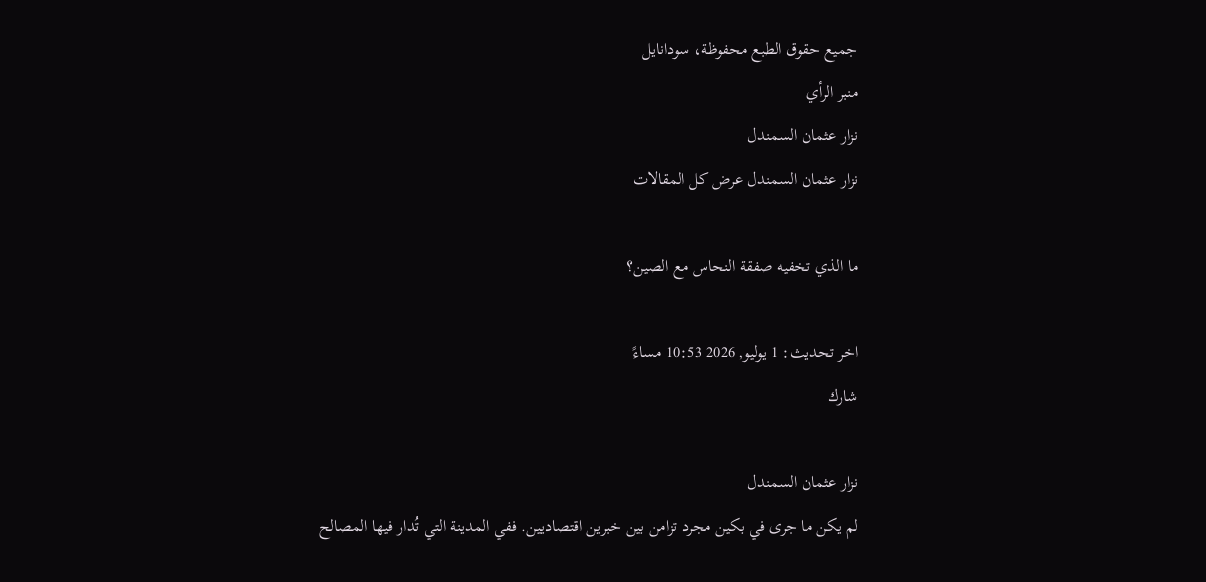جميع حقوق الطبع محفوظة، سودانايل
منبر الرأي
نزار عثمان السمندل
نزار عثمان السمندل عرض كل المقالات

ما الذي تخفيه صفقة النحاس مع الصين؟

اخر تحديث: 1 يوليو, 2026 10:53 مساءً
شارك

نزار عثمان السمندل
لم يكن ما جرى في بكين مجرد تزامن بين خبرين اقتصاديين. ففي المدينة التي تُدار فيها المصالح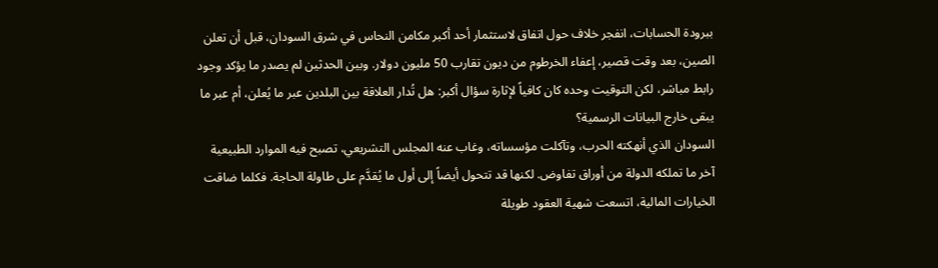ببرودة الحسابات، انفجر خلاف حول اتفاق لاستثمار أحد أكبر مكامن النحاس في شرق السودان، قبل أن تعلن الصين، بعد وقت قصير، إعفاء الخرطوم من ديون تقارب 50 مليون دولار. وبين الحدثين لم يصدر ما يؤكد وجود رابط مباشر، لكن التوقيت وحده كان كافياً لإثارة سؤال أكبر: هل تُدار العلاقة بين البلدين عبر ما يُعلن، أم عبر ما يبقى خارج البيانات الرسمية؟
السودان الذي أنهكته الحرب، وتآكلت مؤسساته، وغاب عنه المجلس التشريعي، تصبح فيه الموارد الطبيعية آخر ما تملكه الدولة من أوراق تفاوض. لكنها قد تتحول أيضاً إلى أول ما يُقدَّم على طاولة الحاجة. فكلما ضاقت الخيارات المالية، اتسعت شهية العقود طويلة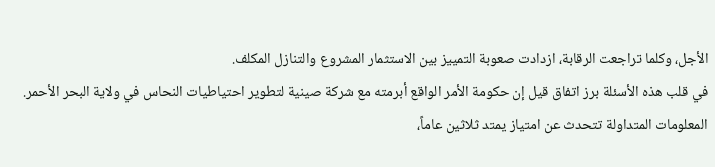الأجل، وكلما تراجعت الرقابة، ازدادت صعوبة التمييز بين الاستثمار المشروع والتنازل المكلف.
في قلب هذه الأسئلة برز اتفاق قيل إن حكومة الأمر الواقع أبرمته مع شركة صينية لتطوير احتياطيات النحاس في ولاية البحر الأحمر. المعلومات المتداولة تتحدث عن امتياز يمتد ثلاثين عاماً،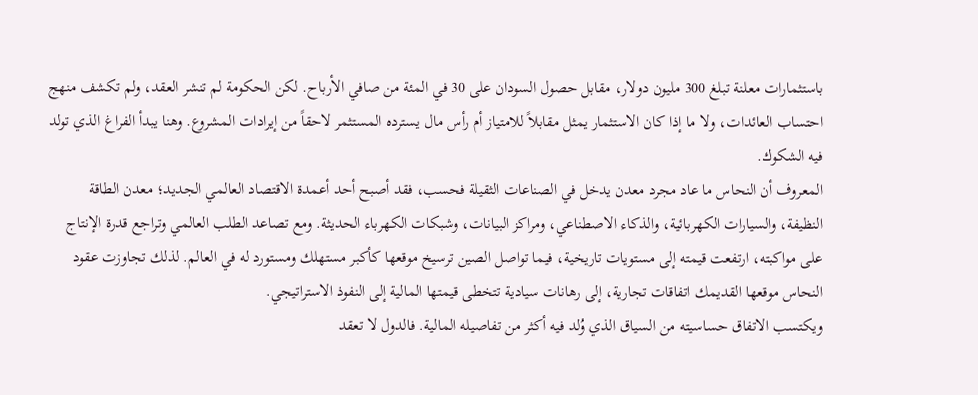باستثمارات معلنة تبلغ 300 مليون دولار، مقابل حصول السودان على 30 في المئة من صافي الأرباح. لكن الحكومة لم تنشر العقد، ولم تكشف منهج احتساب العائدات، ولا ما إذا كان الاستثمار يمثل مقابلاً للامتياز أم رأس مال يسترده المستثمر لاحقاً من إيرادات المشروع. وهنا يبدأ الفراغ الذي تولد فيه الشكوك.
المعروف أن النحاس ما عاد مجرد معدن يدخل في الصناعات الثقيلة فحسب، فقد أصبح أحد أعمدة الاقتصاد العالمي الجديد؛ معدن الطاقة النظيفة، والسيارات الكهربائية، والذكاء الاصطناعي، ومراكز البيانات، وشبكات الكهرباء الحديثة. ومع تصاعد الطلب العالمي وتراجع قدرة الإنتاج على مواكبته، ارتفعت قيمته إلى مستويات تاريخية، فيما تواصل الصين ترسيخ موقعها كأكبر مستهلك ومستورد له في العالم. لذلك تجاوزت عقود النحاس موقعها القديمك اتفاقات تجارية، إلى رهانات سيادية تتخطى قيمتها المالية إلى النفوذ الاستراتيجي.
ويكتسب الاتفاق حساسيته من السياق الذي وُلد فيه أكثر من تفاصيله المالية. فالدول لا تعقد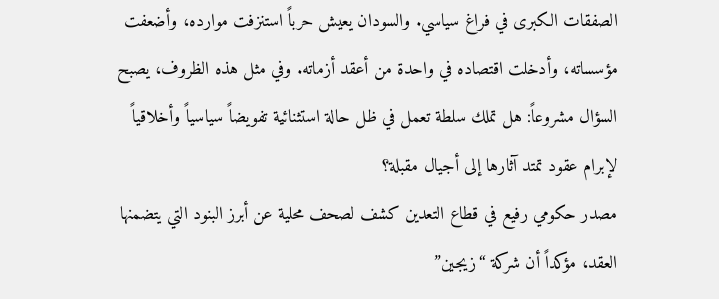الصفقات الكبرى في فراغ سياسي. والسودان يعيش حرباً استنزفت موارده، وأضعفت مؤسساته، وأدخلت اقتصاده في واحدة من أعقد أزماته. وفي مثل هذه الظروف، يصبح السؤال مشروعاً: هل تملك سلطة تعمل في ظل حالة استثنائية تفويضاً سياسياً وأخلاقياً لإبرام عقود تمتد آثارها إلى أجيال مقبلة؟
مصدر حكومي رفيع في قطاع التعدين كشف لصحف محلية عن أبرز البنود التي يتضمنها العقد، مؤكداً أن شركة “زيجين”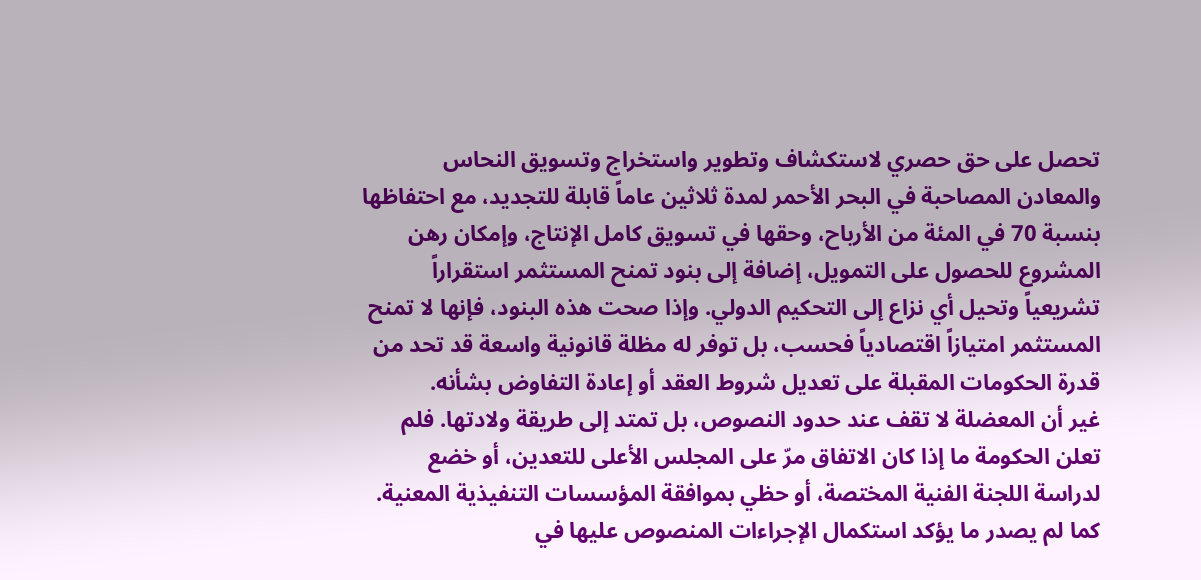تحصل على حق حصري لاستكشاف وتطوير واستخراج وتسويق النحاس والمعادن المصاحبة في البحر الأحمر لمدة ثلاثين عاماً قابلة للتجديد، مع احتفاظها بنسبة 70 في المئة من الأرباح، وحقها في تسويق كامل الإنتاج، وإمكان رهن المشروع للحصول على التمويل، إضافة إلى بنود تمنح المستثمر استقراراً تشريعياً وتحيل أي نزاع إلى التحكيم الدولي. وإذا صحت هذه البنود، فإنها لا تمنح المستثمر امتيازاً اقتصادياً فحسب، بل توفر له مظلة قانونية واسعة قد تحد من قدرة الحكومات المقبلة على تعديل شروط العقد أو إعادة التفاوض بشأنه.
غير أن المعضلة لا تقف عند حدود النصوص، بل تمتد إلى طريقة ولادتها. فلم تعلن الحكومة ما إذا كان الاتفاق مرّ على المجلس الأعلى للتعدين، أو خضع لدراسة اللجنة الفنية المختصة، أو حظي بموافقة المؤسسات التنفيذية المعنية. كما لم يصدر ما يؤكد استكمال الإجراءات المنصوص عليها في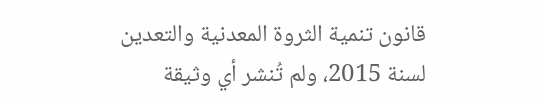قانون تنمية الثروة المعدنية والتعدين لسنة 2015، ولم تُنشر أي وثيقة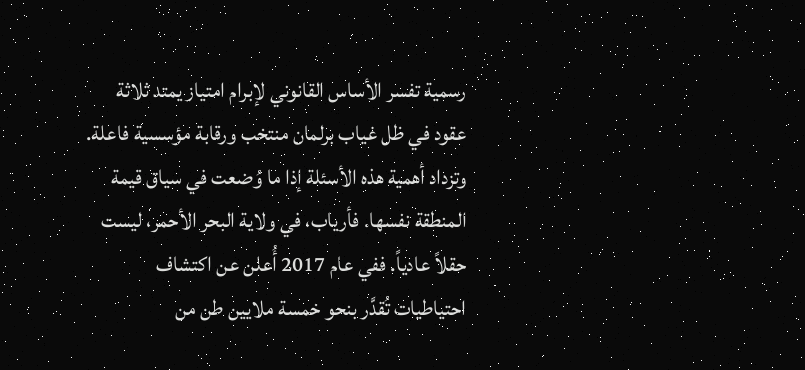رسمية تفسر الأساس القانوني لإبرام امتياز يمتد ثلاثة عقود في ظل غياب برلمان منتخب ورقابة مؤسسية فاعلة.
وتزداد أهمية هذه الأسئلة إذا ما وُضعت في سياق قيمة المنطقة نفسها. فأرياب، في ولاية البحر الأحمر، ليست حقلاً عادياً. ففي عام 2017 أُعلن عن اكتشاف احتياطيات تُقدَّر بنحو خمسة ملايين طن من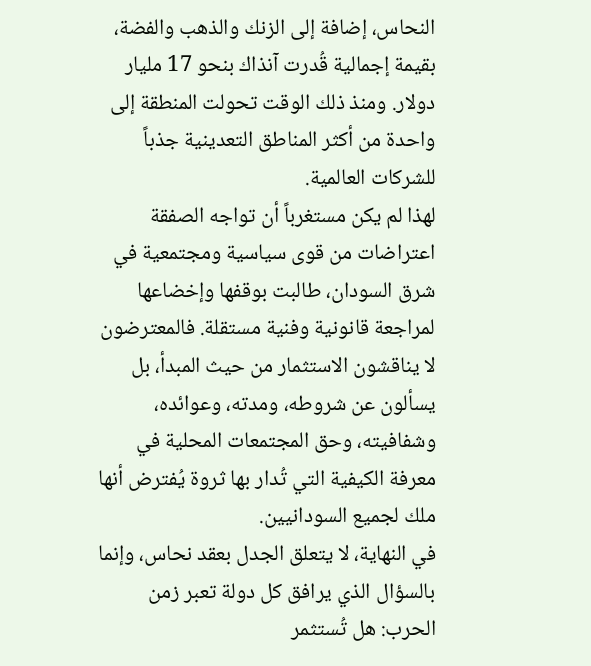النحاس، إضافة إلى الزنك والذهب والفضة، بقيمة إجمالية قُدرت آنذاك بنحو 17 مليار دولار. ومنذ ذلك الوقت تحولت المنطقة إلى واحدة من أكثر المناطق التعدينية جذباً للشركات العالمية.
لهذا لم يكن مستغرباً أن تواجه الصفقة اعتراضات من قوى سياسية ومجتمعية في شرق السودان، طالبت بوقفها وإخضاعها لمراجعة قانونية وفنية مستقلة. فالمعترضون لا يناقشون الاستثمار من حيث المبدأ، بل يسألون عن شروطه، ومدته، وعوائده، وشفافيته، وحق المجتمعات المحلية في معرفة الكيفية التي تُدار بها ثروة يُفترض أنها ملك لجميع السودانيين.
في النهاية، لا يتعلق الجدل بعقد نحاس، وإنما بالسؤال الذي يرافق كل دولة تعبر زمن الحرب: هل تُستثمر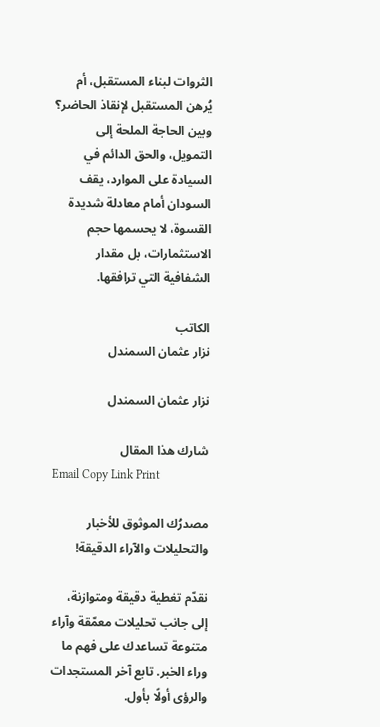الثروات لبناء المستقبل، أم يُرهن المستقبل لإنقاذ الحاضر؟ وبين الحاجة الملحة إلى التمويل، والحق الدائم في السيادة على الموارد، يقف السودان أمام معادلة شديدة القسوة، لا يحسمها حجم الاستثمارات، بل مقدار الشفافية التي ترافقها.

الكاتب
نزار عثمان السمندل

نزار عثمان السمندل

شارك هذا المقال
Email Copy Link Print

مصدرُك الموثوق للأخبار والتحليلات والآراء الدقيقة!

نقدّم تغطية دقيقة ومتوازنة، إلى جانب تحليلات معمّقة وآراء متنوعة تساعدك على فهم ما وراء الخبر. تابع آخر المستجدات والرؤى أولًا بأول.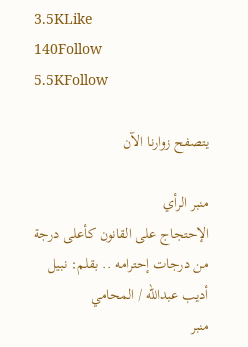3.5KLike
140Follow
5.5KFollow

يتصفح زوارنا الآن

منبر الرأي
الإحتجاج على القانون كأعلى درجة من درجات إحترامه .. بقلم: نبيل أديب عبدالله / المحامي
منبر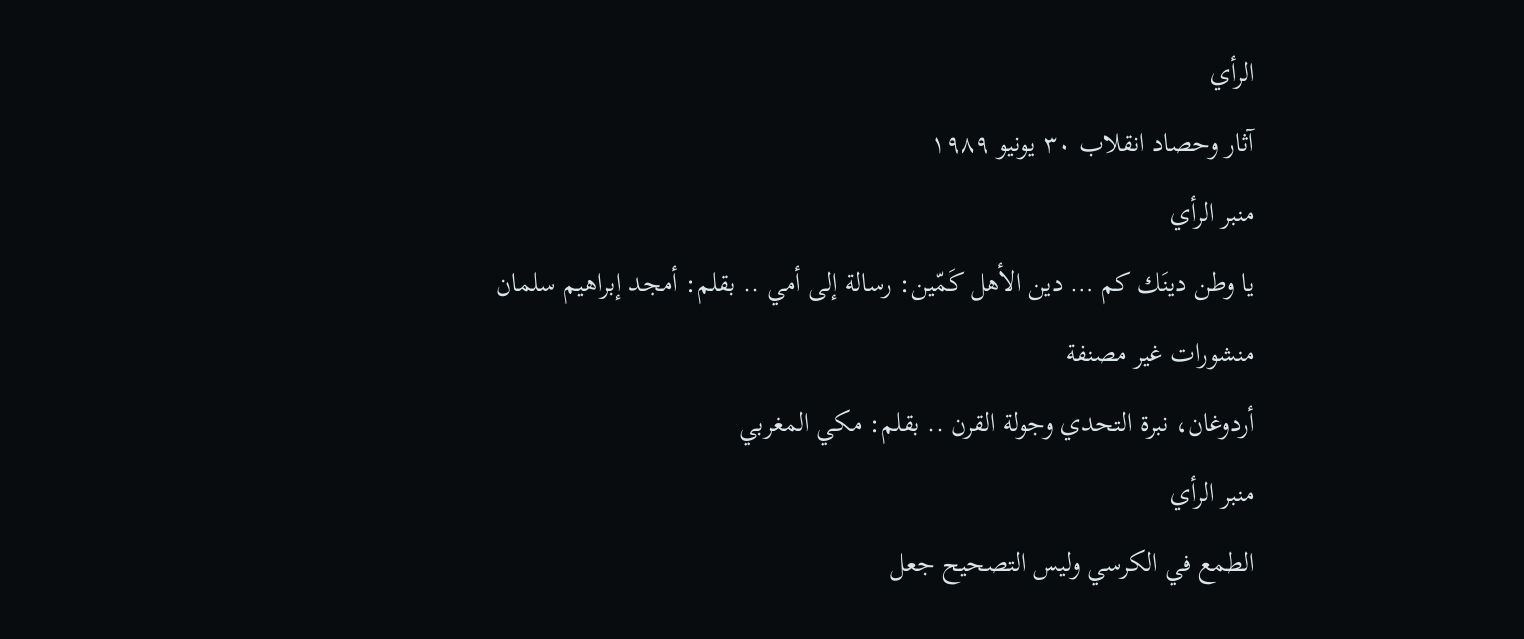الرأي
آثار وحصاد انقلاب ٣٠ يونيو ١٩٨٩
منبر الرأي
يا وطن دينَك كم … دين الأهل كَمّين: رسالة إلى أمي .. بقلم: أمجد إبراهيم سلمان
منشورات غير مصنفة
أردوغان، نبرة التحدي وجولة القرن .. بقلم: مكي المغربي
منبر الرأي
الطمع في الكرسي وليس التصحيح جعل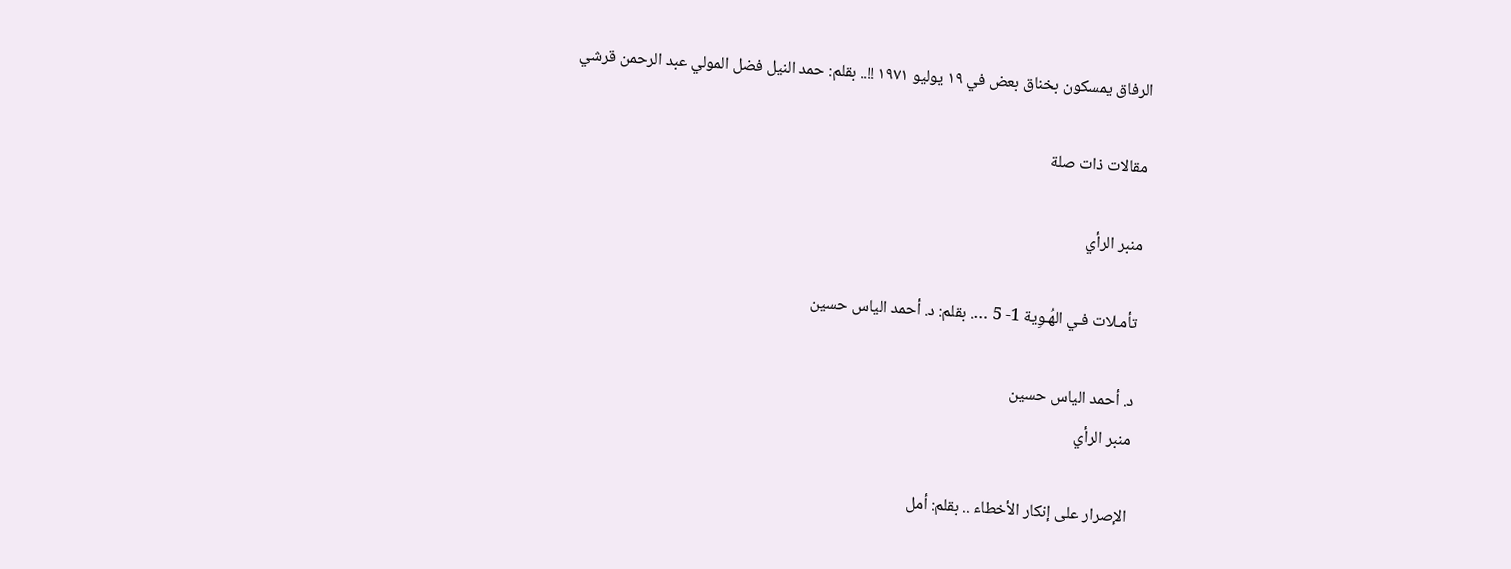الرفاق يمسكون بخناق بعض في ١٩ يوليو ١٩٧١ !!.. بقلم: حمد النيل فضل المولي عبد الرحمن قرشي

مقالات ذات صلة

منبر الرأي

تأمـلات فـي الهُـوِية 1- 5 …. بقلم: د. أحمد الياس حسين

د. أحمد الياس حسين
منبر الرأي

الإصرار على إنكار الأخطاء .. بقلم: أمل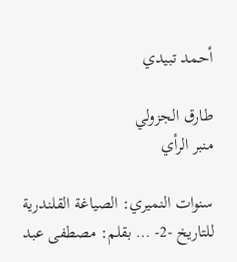أحمد تبيدي

طارق الجزولي
منبر الرأي

سنوات النميري: الصياغة القلندرية للتاريخ -2- … بقلم: مصطفى عبد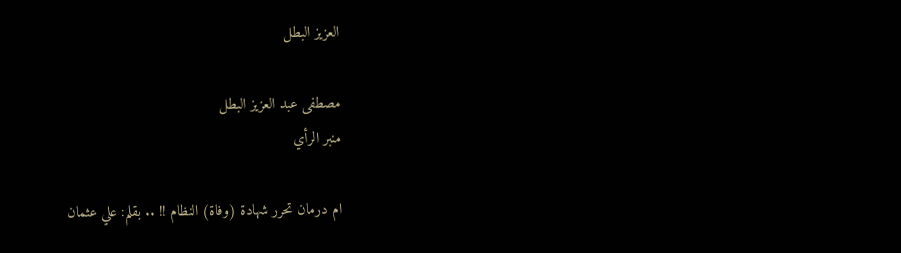العزيز البطل

مصطفى عبد العزيز البطل
منبر الرأي

ام درمان تحرر شهادة (وفاة) النظام !! .. بقلم: علي عثمان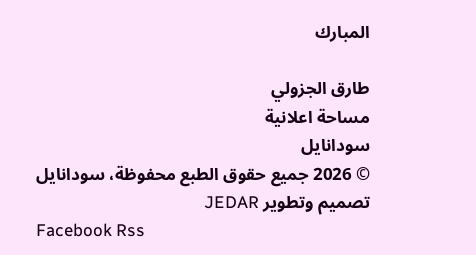المبارك

طارق الجزولي
مساحة اعلانية
سودانايل
© 2026 جميع حقوق الطبع محفوظة، سودانايل
تصميم وتطوير JEDAR
Facebook Rss